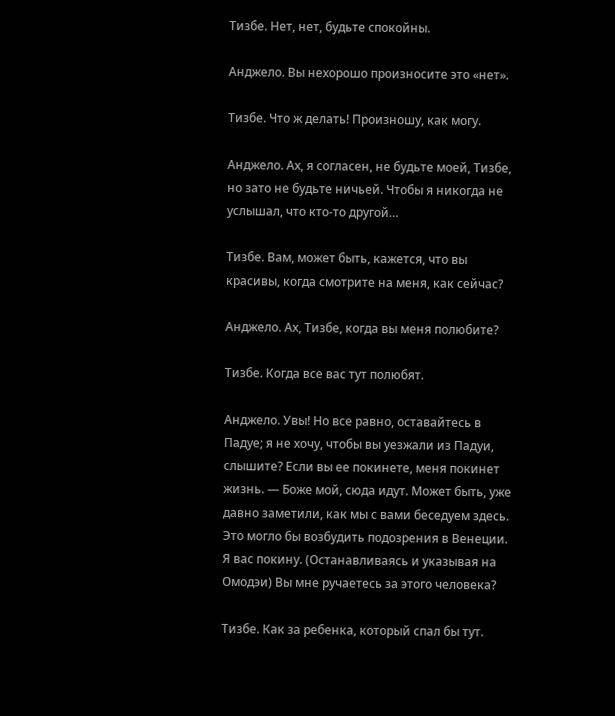Тизбе. Нет, нет, будьте спокойны.

Анджело. Вы нехорошо произносите это «нет».

Тизбе. Что ж делать! Произношу, как могу.

Анджело. Ах, я согласен, не будьте моей, Тизбе, но зато не будьте ничьей. Чтобы я никогда не услышал, что кто-то другой…

Тизбе. Вам, может быть, кажется, что вы красивы, когда смотрите на меня, как сейчас?

Анджело. Ах, Тизбе, когда вы меня полюбите?

Тизбе. Когда все вас тут полюбят.

Анджело. Увы! Но все равно, оставайтесь в Падуе; я не хочу, чтобы вы уезжали из Падуи, слышите? Если вы ее покинете, меня покинет жизнь. — Боже мой, сюда идут. Может быть, уже давно заметили, как мы с вами беседуем здесь. Это могло бы возбудить подозрения в Венеции. Я вас покину. (Останавливаясь и указывая на Омодэи) Вы мне ручаетесь за этого человека?

Тизбе. Как за ребенка, который спал бы тут.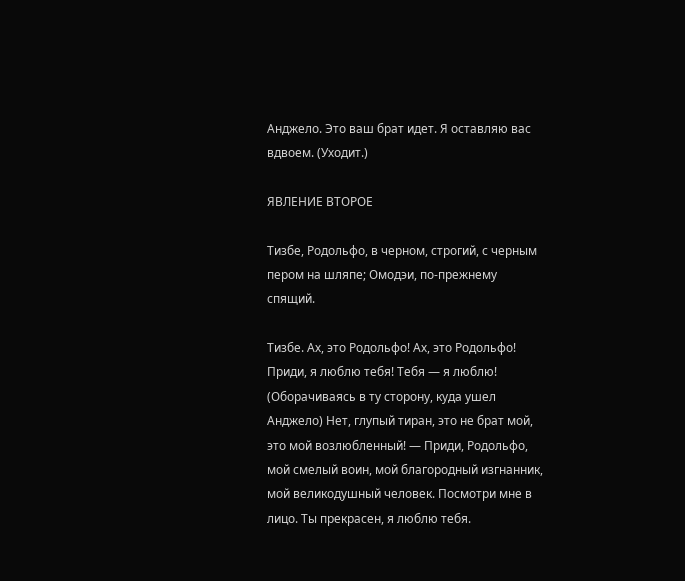Анджело. Это ваш брат идет. Я оставляю вас вдвоем. (Уходит.)

ЯВЛЕНИЕ ВТОРОЕ

Тизбе, Родольфо, в черном, строгий, с черным пером на шляпе; Омодэи, по-прежнему спящий.

Тизбе. Ах, это Родольфо! Ах, это Родольфо! Приди, я люблю тебя! Тебя — я люблю! (Оборачиваясь в ту сторону, куда ушел Анджело) Нет, глупый тиран, это не брат мой, это мой возлюбленный! — Приди, Родольфо, мой смелый воин, мой благородный изгнанник, мой великодушный человек. Посмотри мне в лицо. Ты прекрасен, я люблю тебя.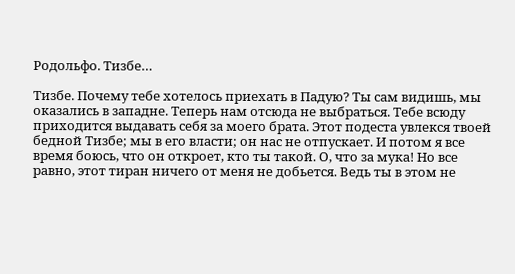Родольфо. Тизбе…

Тизбе. Почему тебе хотелось приехать в Падую? Ты сам видишь, мы оказались в западне. Теперь нам отсюда не выбраться. Тебе всюду приходится выдавать себя за моего брата. Этот подеста увлекся твоей бедной Тизбе; мы в его власти; он нас не отпускает. И потом я все время боюсь, что он откроет, кто ты такой. О, что за мука! Но все равно, этот тиран ничего от меня не добьется. Ведь ты в этом не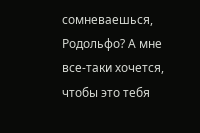сомневаешься, Родольфо? А мне все-таки хочется, чтобы это тебя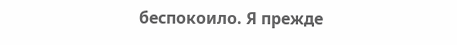беспокоило. Я прежде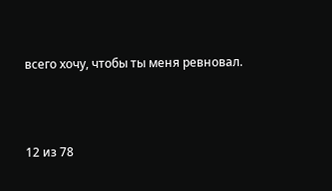всего хочу, чтобы ты меня ревновал.



12 из 78